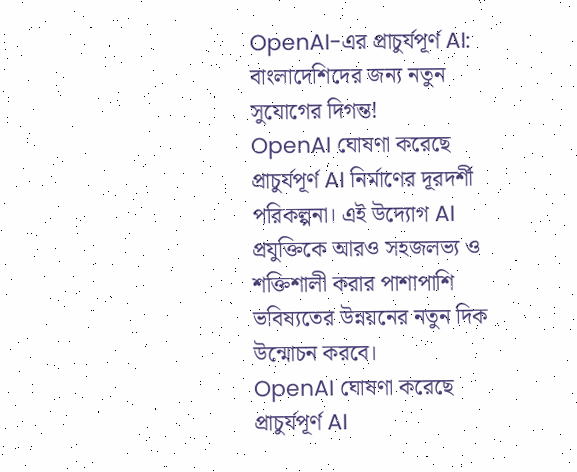OpenAI-এর প্রাচুর্যপূর্ণ AI: বাংলাদেশিদের জন্য নতুন সুযোগের দিগন্ত!
OpenAI ঘোষণা করেছে প্রাচুর্যপূর্ণ AI নির্মাণের দূরদর্শী পরিকল্পনা। এই উদ্যোগ AI প্রযুক্তিকে আরও সহজলভ্য ও শক্তিশালী করার পাশাপাশি ভবিষ্যতের উন্নয়নের নতুন দিক উন্মোচন করবে।
OpenAI ঘোষণা করেছে প্রাচুর্যপূর্ণ AI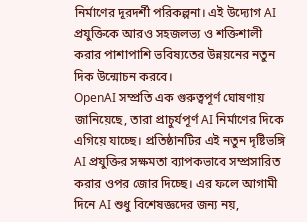নির্মাণের দূরদর্শী পরিকল্পনা। এই উদ্যোগ AI প্রযুক্তিকে আরও সহজলভ্য ও শক্তিশালী করার পাশাপাশি ভবিষ্যতের উন্নয়নের নতুন দিক উন্মোচন করবে।
OpenAI সম্প্রতি এক গুরুত্বপূর্ণ ঘোষণায় জানিয়েছে, তারা প্রাচুর্যপূর্ণ AI নির্মাণের দিকে এগিয়ে যাচ্ছে। প্রতিষ্ঠানটির এই নতুন দৃষ্টিভঙ্গি AI প্রযুক্তির সক্ষমতা ব্যাপকভাবে সম্প্রসারিত করার ওপর জোর দিচ্ছে। এর ফলে আগামী দিনে AI শুধু বিশেষজ্ঞদের জন্য নয়,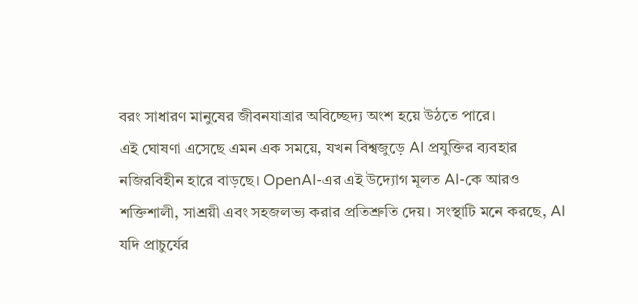বরং সাধারণ মানুষের জীবনযাত্রার অবিচ্ছেদ্য অংশ হয়ে উঠতে পারে।
এই ঘোষণা এসেছে এমন এক সময়ে, যখন বিশ্বজুড়ে AI প্রযুক্তির ব্যবহার নজিরবিহীন হারে বাড়ছে। OpenAI-এর এই উদ্যোগ মূলত AI-কে আরও শক্তিশালী, সাশ্রয়ী এবং সহজলভ্য করার প্রতিশ্রুতি দেয়। সংস্থাটি মনে করছে, AI যদি প্রাচুর্যের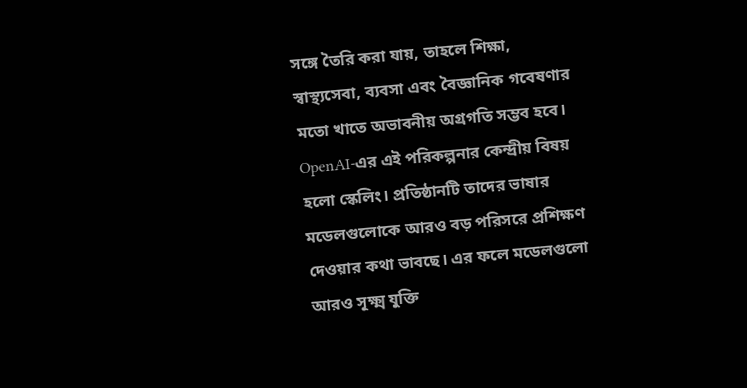সঙ্গে তৈরি করা যায়, তাহলে শিক্ষা, স্বাস্থ্যসেবা, ব্যবসা এবং বৈজ্ঞানিক গবেষণার মতো খাতে অভাবনীয় অগ্রগতি সম্ভব হবে।
OpenAI-এর এই পরিকল্পনার কেন্দ্রীয় বিষয় হলো স্কেলিং। প্রতিষ্ঠানটি তাদের ভাষার মডেলগুলোকে আরও বড় পরিসরে প্রশিক্ষণ দেওয়ার কথা ভাবছে। এর ফলে মডেলগুলো আরও সূক্ষ্ম যুক্তি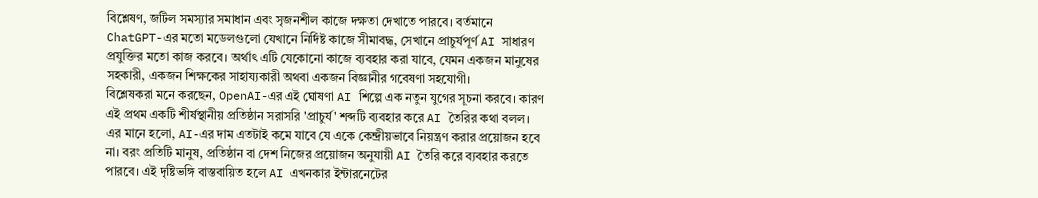বিশ্লেষণ, জটিল সমস্যার সমাধান এবং সৃজনশীল কাজে দক্ষতা দেখাতে পারবে। বর্তমানে ChatGPT-এর মতো মডেলগুলো যেখানে নির্দিষ্ট কাজে সীমাবদ্ধ, সেখানে প্রাচুর্যপূর্ণ AI সাধারণ প্রযুক্তির মতো কাজ করবে। অর্থাৎ এটি যেকোনো কাজে ব্যবহার করা যাবে, যেমন একজন মানুষের সহকারী, একজন শিক্ষকের সাহায্যকারী অথবা একজন বিজ্ঞানীর গবেষণা সহযোগী।
বিশ্লেষকরা মনে করছেন, OpenAI-এর এই ঘোষণা AI শিল্পে এক নতুন যুগের সূচনা করবে। কারণ এই প্রথম একটি শীর্ষস্থানীয় প্রতিষ্ঠান সরাসরি 'প্রাচুর্য' শব্দটি ব্যবহার করে AI তৈরির কথা বলল। এর মানে হলো, AI-এর দাম এতটাই কমে যাবে যে একে কেন্দ্রীয়ভাবে নিয়ন্ত্রণ করার প্রয়োজন হবে না। বরং প্রতিটি মানুষ, প্রতিষ্ঠান বা দেশ নিজের প্রয়োজন অনুযায়ী AI তৈরি করে ব্যবহার করতে পারবে। এই দৃষ্টিভঙ্গি বাস্তবায়িত হলে AI এখনকার ইন্টারনেটের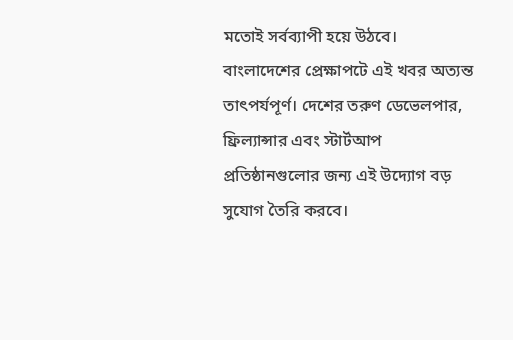মতোই সর্বব্যাপী হয়ে উঠবে।
বাংলাদেশের প্রেক্ষাপটে এই খবর অত্যন্ত তাৎপর্যপূর্ণ। দেশের তরুণ ডেভেলপার, ফ্রিল্যান্সার এবং স্টার্টআপ প্রতিষ্ঠানগুলোর জন্য এই উদ্যোগ বড় সুযোগ তৈরি করবে।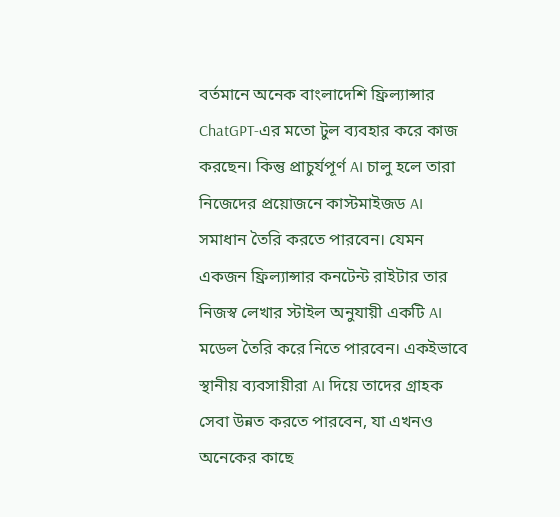বর্তমানে অনেক বাংলাদেশি ফ্রিল্যান্সার ChatGPT-এর মতো টুল ব্যবহার করে কাজ করছেন। কিন্তু প্রাচুর্যপূর্ণ AI চালু হলে তারা নিজেদের প্রয়োজনে কাস্টমাইজড AI সমাধান তৈরি করতে পারবেন। যেমন একজন ফ্রিল্যান্সার কনটেন্ট রাইটার তার নিজস্ব লেখার স্টাইল অনুযায়ী একটি AI মডেল তৈরি করে নিতে পারবেন। একইভাবে স্থানীয় ব্যবসায়ীরা AI দিয়ে তাদের গ্রাহক সেবা উন্নত করতে পারবেন, যা এখনও অনেকের কাছে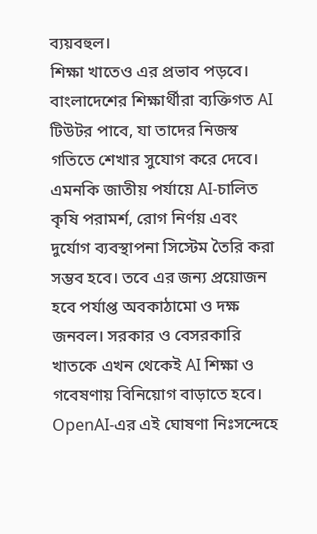ব্যয়বহুল।
শিক্ষা খাতেও এর প্রভাব পড়বে। বাংলাদেশের শিক্ষার্থীরা ব্যক্তিগত AI টিউটর পাবে, যা তাদের নিজস্ব গতিতে শেখার সুযোগ করে দেবে। এমনকি জাতীয় পর্যায়ে AI-চালিত কৃষি পরামর্শ, রোগ নির্ণয় এবং দুর্যোগ ব্যবস্থাপনা সিস্টেম তৈরি করা সম্ভব হবে। তবে এর জন্য প্রয়োজন হবে পর্যাপ্ত অবকাঠামো ও দক্ষ জনবল। সরকার ও বেসরকারি খাতকে এখন থেকেই AI শিক্ষা ও গবেষণায় বিনিয়োগ বাড়াতে হবে।
OpenAI-এর এই ঘোষণা নিঃসন্দেহে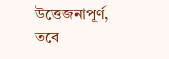উত্তেজনাপূর্ণ, তবে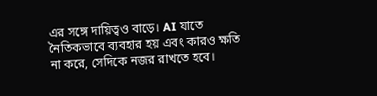এর সঙ্গে দায়িত্বও বাড়ে। AI যাতে নৈতিকভাবে ব্যবহার হয় এবং কারও ক্ষতি না করে, সেদিকে নজর রাখতে হবে।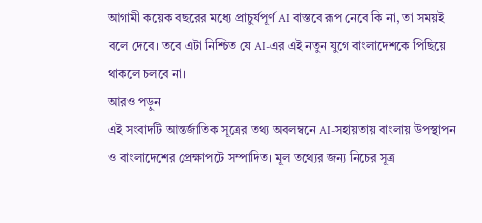আগামী কয়েক বছরের মধ্যে প্রাচুর্যপূর্ণ AI বাস্তবে রূপ নেবে কি না, তা সময়ই বলে দেবে। তবে এটা নিশ্চিত যে AI-এর এই নতুন যুগে বাংলাদেশকে পিছিয়ে থাকলে চলবে না।
আরও পড়ুন
এই সংবাদটি আন্তর্জাতিক সূত্রের তথ্য অবলম্বনে AI-সহায়তায় বাংলায় উপস্থাপন ও বাংলাদেশের প্রেক্ষাপটে সম্পাদিত। মূল তথ্যের জন্য নিচের সূত্র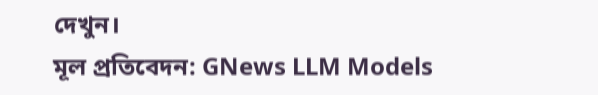দেখুন।
মূল প্রতিবেদন: GNews LLM Models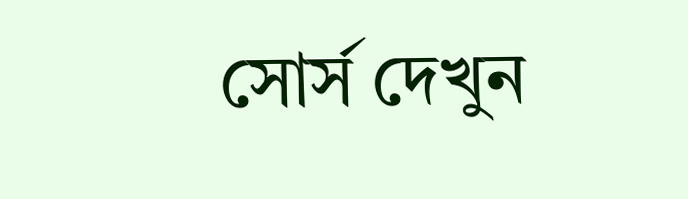সোর্স দেখুন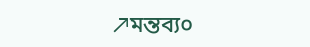↗মন্তব্য০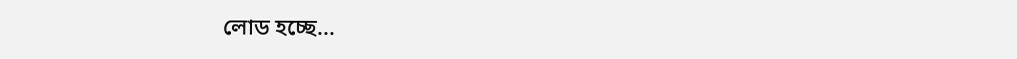লোড হচ্ছে...